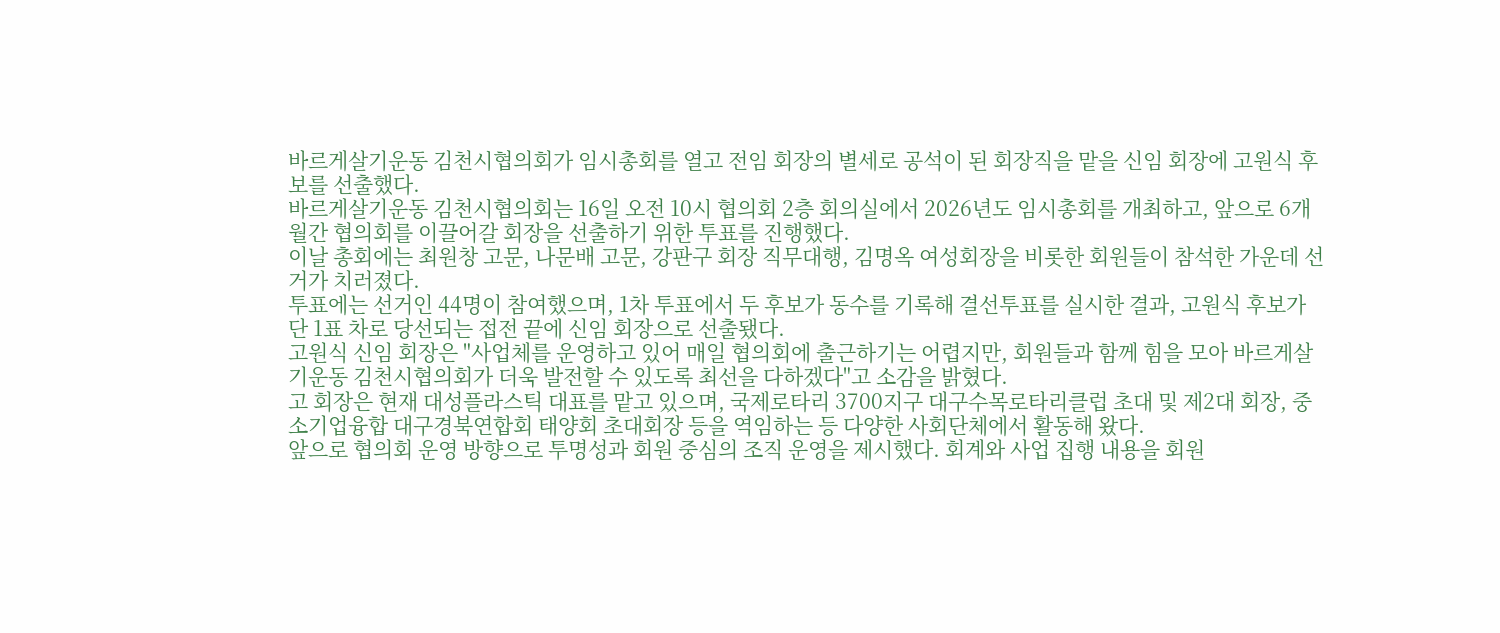바르게살기운동 김천시협의회가 임시총회를 열고 전임 회장의 별세로 공석이 된 회장직을 맡을 신임 회장에 고원식 후보를 선출했다.
바르게살기운동 김천시협의회는 16일 오전 10시 협의회 2층 회의실에서 2026년도 임시총회를 개최하고, 앞으로 6개월간 협의회를 이끌어갈 회장을 선출하기 위한 투표를 진행했다.
이날 총회에는 최원창 고문, 나문배 고문, 강판구 회장 직무대행, 김명옥 여성회장을 비롯한 회원들이 참석한 가운데 선거가 치러졌다.
투표에는 선거인 44명이 참여했으며, 1차 투표에서 두 후보가 동수를 기록해 결선투표를 실시한 결과, 고원식 후보가 단 1표 차로 당선되는 접전 끝에 신임 회장으로 선출됐다.
고원식 신임 회장은 "사업체를 운영하고 있어 매일 협의회에 출근하기는 어렵지만, 회원들과 함께 힘을 모아 바르게살기운동 김천시협의회가 더욱 발전할 수 있도록 최선을 다하겠다"고 소감을 밝혔다.
고 회장은 현재 대성플라스틱 대표를 맡고 있으며, 국제로타리 3700지구 대구수목로타리클럽 초대 및 제2대 회장, 중소기업융합 대구경북연합회 태양회 초대회장 등을 역임하는 등 다양한 사회단체에서 활동해 왔다.
앞으로 협의회 운영 방향으로 투명성과 회원 중심의 조직 운영을 제시했다. 회계와 사업 집행 내용을 회원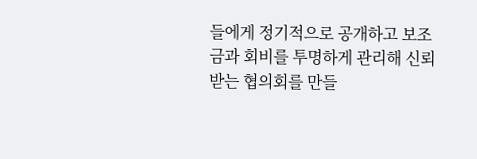들에게 정기적으로 공개하고 보조금과 회비를 투명하게 관리해 신뢰받는 협의회를 만들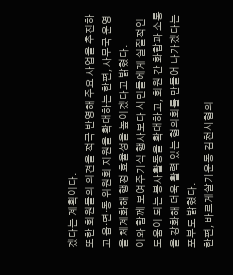겠다는 계획이다.
또한 회원들의 의견을 적극 반영해 주요 사업을 추진하고 읍·면·동 위원회 지원을 확대하는 한편, 사무국 운영을 체계화해 행정 효율성을 높이겠다고 밝혔다.
이와 함께 보여주기식 행사보다 시민들에게 실질적인 도움이 되는 봉사활동을 확대하고, 회원 간 화합과 소통을 강화해 더욱 활력 있는 협의회를 만들어 나가겠다는 포부도 밝혔다.
한편, 바르게살기운동 김천시협의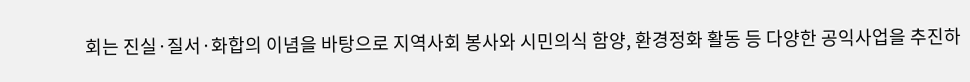회는 진실·질서·화합의 이념을 바탕으로 지역사회 봉사와 시민의식 함양, 환경정화 활동 등 다양한 공익사업을 추진하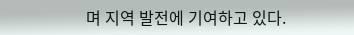며 지역 발전에 기여하고 있다.